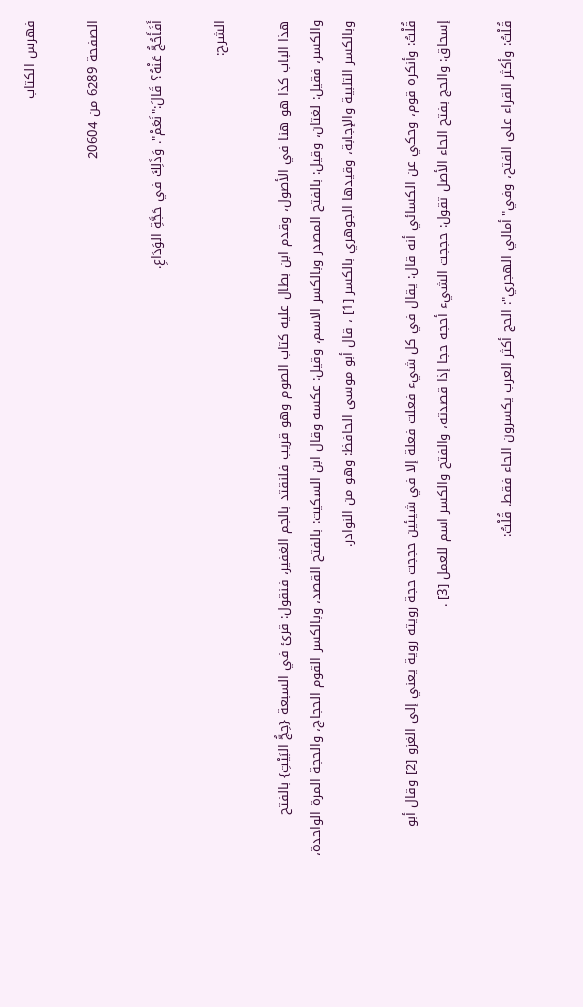فهرس الكتاب

الصفحة 6289 من 20604

أَفَأَحُجُّ عَنْهُ؟ قَالَ:"نَعَمْ". وَذَلِكَ في حَجَّةِ الوَدَاعِ.

الشرح:

هذا الباب كذا هو هنا في الأصول، وقدم ابن بطال عليه كتاب الصوم وهو قريب فلنقتد بالجم الغفير، فنقول: قرئ في السبعة {حِجُّ البَيْتِ} بالفتح والكسر، فقيل: لغتان، وقيل: بالفتح المصدر وبالكسر الاسم، وقيل: عكسه وقال ابن السكيت: بالفتح القصد، وبالكسر القوم الحجاج، والحجة المرة الواحدة، وبالكسر التلبية والإجابة، وقيدها الجوهري بالكسر [1] ، قال أبو موسى الحافظ: وهو من النوادر.

قُلْتُ: وأنكره قوم، وحكي عن الكسائي أنه قال: يقال في كل شيء فعلت فعلة إلا في شيئين حججت حجة رويته روية يعني إلى الغزو [2] وقال أبو إسحاق: والحج بفتح الحاء الأصل تقول: حججت الشيء أحجه حجا إذا قصدته، والفتح والكسر اسم للعمل [3] .

قُلْتُ: وأكثر القراء على الفتح، وفي"أمالي الهجري": الحج أكثر العرب يكسرون الحاء فقط. قُلْتُ: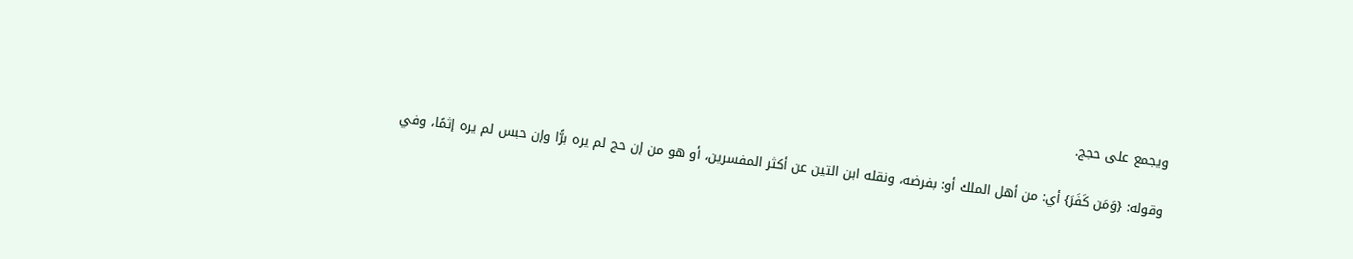ويجمع على حجج.

وقوله: {وَمَن كَفَرَ} أي: من أهل الملك أو: بفرضه، ونقله ابن التين عن أكثر المفسرين، أو هو من إن حج لم يره برًّا وإن حبس لم يره إثمًا، وفي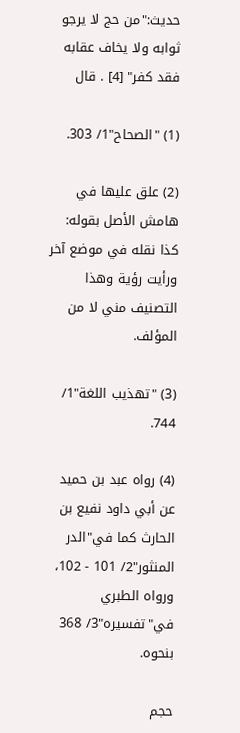حديث:"من حج لا يرجو ثوابه ولا يخاف عقابه فقد كفر" [4] . قال

(1) "الصحاح"1/ 303.

(2) علق عليها في هامش الأصل بقوله: كذا نقله في موضع آخر ورأيت رؤية وهذا التصنيف مني لا من المؤلف.

(3) "تهذيب اللغة"1/ 744.

(4) رواه عبد بن حميد عن أبي داود نفيع بن الحارث كما في"الدر المنثور"2/ 101 - 102، ورواه الطبري في"تفسيره"3/ 368 بنحوه.

حجم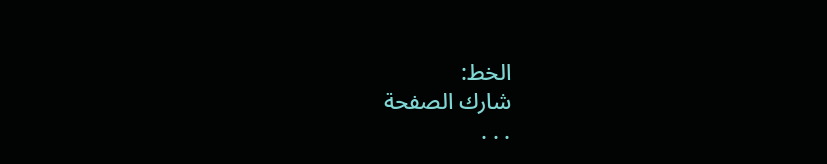الخط:
شارك الصفحة
. . .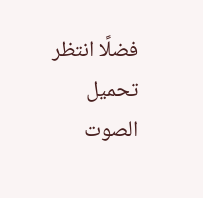فضلًا انتظر تحميل الصوت